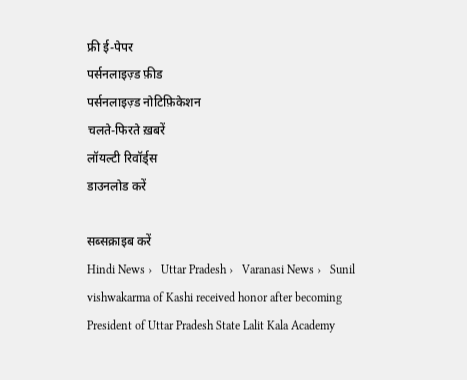फ्री ई-पेपर
पर्सनलाइज़्ड फ़ीड
पर्सनलाइज़्ड नोटिफ़िकेशन
चलते-फिरते ख़बरें
लॉयल्टी रिवॉर्ड्स
डाउनलोड करें

सब्सक्राइब करें
Hindi News ›   Uttar Pradesh ›   Varanasi News ›   Sunil vishwakarma of Kashi received honor after becoming President of Uttar Pradesh State Lalit Kala Academy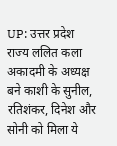UP: उत्तर प्रदेश राज्य ललित कला अकादमी के अध्यक्ष बने काशी के सुनील, रतिशंकर, दिनेश और सोनी को मिला ये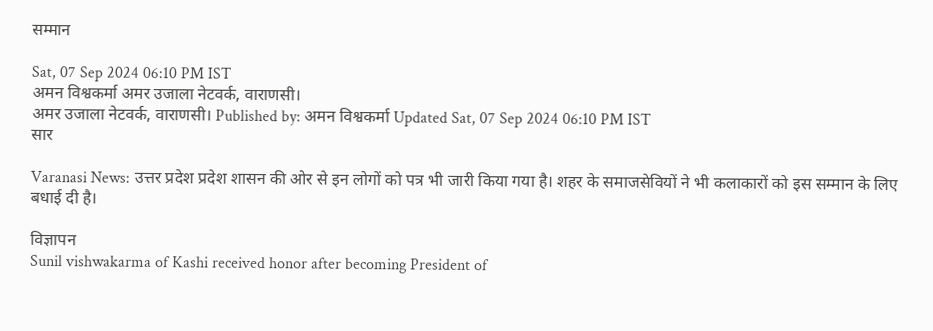सम्मान

Sat, 07 Sep 2024 06:10 PM IST
अमन विश्वकर्मा अमर उजाला नेटवर्क, वाराणसी।
अमर उजाला नेटवर्क, वाराणसी। Published by: अमन विश्वकर्मा Updated Sat, 07 Sep 2024 06:10 PM IST
सार

Varanasi News: उत्तर प्रदेश प्रदेश शासन की ओर से इन लोगों को पत्र भी जारी किया गया है। शहर के समाजसेवियों ने भी कलाकारों को इस सम्मान के लिए बधाई दी है।

विज्ञापन
Sunil vishwakarma of Kashi received honor after becoming President of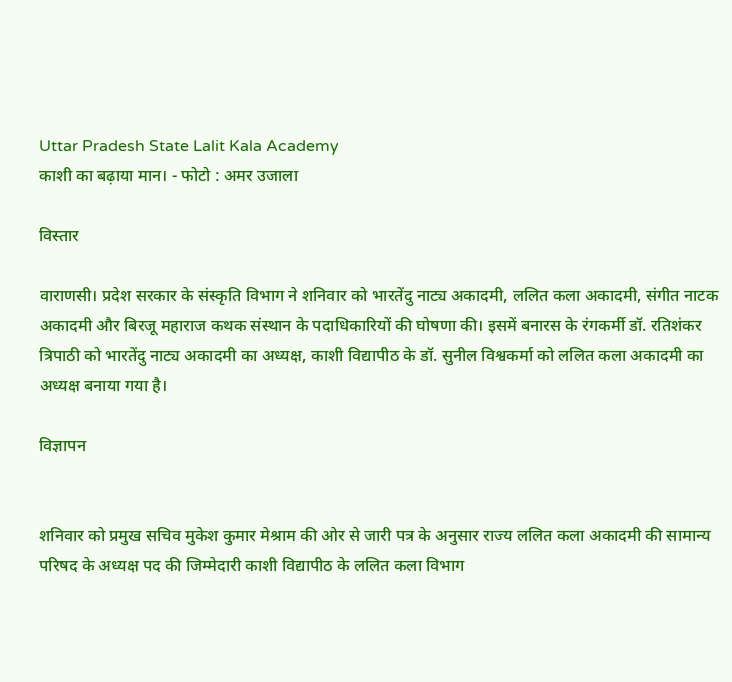Uttar Pradesh State Lalit Kala Academy
काशी का बढ़ाया मान। - फोटो : अमर उजाला

विस्तार

वाराणसी। प्रदेश सरकार के संस्कृति विभाग ने शनिवार को भारतेंदु नाट्य अकादमी, ललित कला अकादमी, संगीत नाटक अकादमी और बिरजू महाराज कथक संस्थान के पदाधिकारियों की घोषणा की। इसमें बनारस के रंगकर्मी डॉ. रतिशंकर त्रिपाठी को भारतेंदु नाट्य अकादमी का अध्यक्ष, काशी विद्यापीठ के डॉ. सुनील विश्वकर्मा को ललित कला अकादमी का अध्यक्ष बनाया गया है।

विज्ञापन


शनिवार को प्रमुख सचिव मुकेश कुमार मेश्राम की ओर से जारी पत्र के अनुसार राज्य ललित कला अकादमी की सामान्य परिषद के अध्यक्ष पद की जिम्मेदारी काशी विद्यापीठ के ललित कला विभाग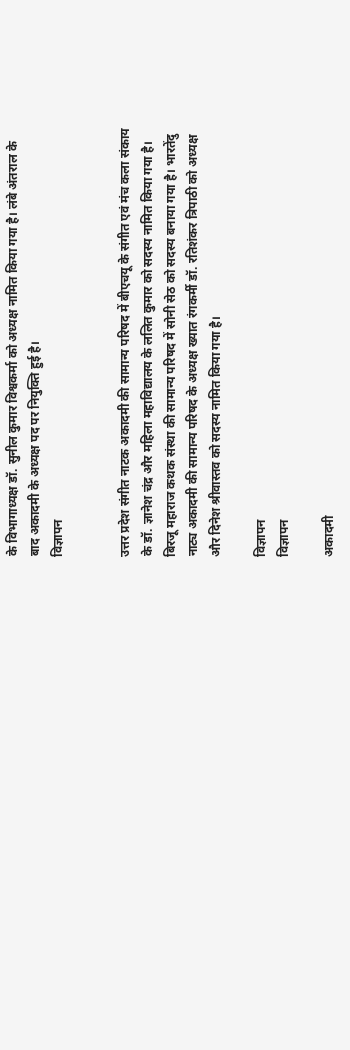के विभागाध्यक्ष डॉ. सुनील कुमार विश्वकर्मा को अध्यक्ष नामित किया गया है। लंबे अंतराल के बाद अकादमी के अध्यक्ष पद पर नियुक्ति हुई है।
विज्ञापन


उत्तर प्रदेश संगीत नाटक अकादमी की सामान्य परिषद में बीएचयू के संगीत एवं मंच कला संकाय के डॉ. ज्ञानेश चंद्र और महिला महाविद्यालय के ललित कुमार को सदस्य नामित किया गया है। बिरजू महाराज कथक संस्था की सामान्य परिषद में सोनी सेठ को सदस्य बनाया गया है। भारतेंदु नाट्य अकादमी की सामान्य परिषद के अध्यक्ष ख्यात रंगकर्मी डॉ. रतिशंकर त्रिपाठी को अध्यक्ष और दिनेश श्रीवास्तव को सदस्य नामित किया गया है।

विज्ञापन
विज्ञापन

अकादमी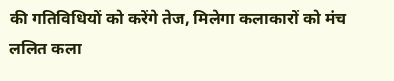की गतिविधियों को करेंगे तेज, मिलेगा कलाकारों को मंच
ललित कला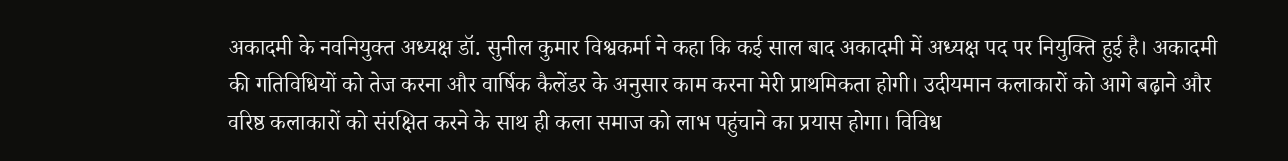अकादमी के नवनियुक्त अध्यक्ष डॉ. सुनील कुमार विश्वकर्मा ने कहा कि कई साल बाद अकादमी में अध्यक्ष पद पर नियुक्ति हुई है। अकादमी की गतिविधियों को तेज करना और वार्षिक कैलेंडर के अनुसार काम करना मेरी प्राथमिकता होगी। उदीयमान कलाकारों को आगे बढ़ाने और वरिष्ठ कलाकारों को संरक्षित करने के साथ ही कला समाज को लाभ पहुंचाने का प्रयास होगा। विविध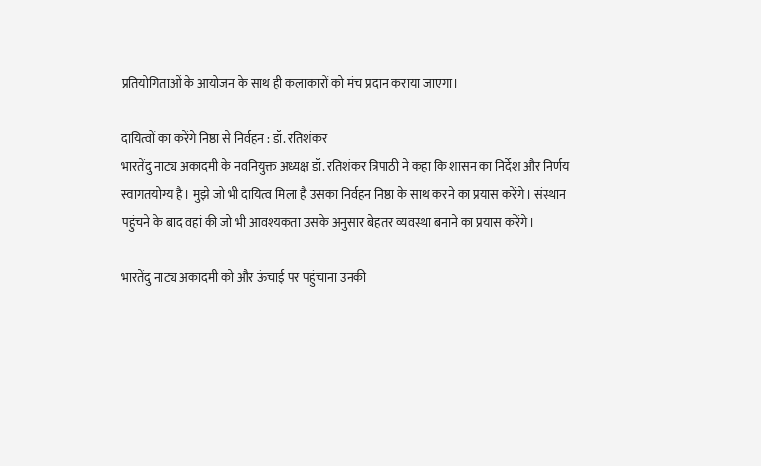प्रतियोगिताओं के आयोजन के साथ ही कलाकारों को मंच प्रदान कराया जाएगा।

दायित्वों का करेंगे निष्ठा से निर्वहन : डॉ. रतिशंकर
भारतेंदु नाट्य अकादमी के नवनियुक्त अध्यक्ष डॉ. रतिशंकर त्रिपाठी ने कहा कि शासन का निर्देश और निर्णय स्वागतयोग्य है। मुझे जो भी दायित्व मिला है उसका निर्वहन निष्ठा के साथ करने का प्रयास करेंगे। संस्थान पहुंचने के बाद वहां की जो भी आवश्यकता उसके अनुसार बेहतर व्यवस्था बनाने का प्रयास करेंगे।

भारतेंदु नाट्य अकादमी को और ऊंचाई पर पहुंचाना उनकी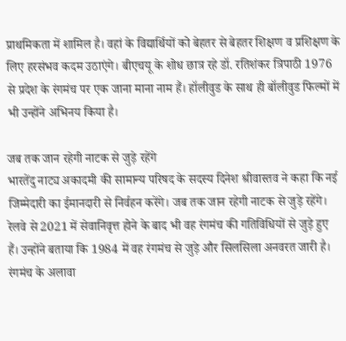प्राथमिकता में शामिल है। वहां के विद्यार्थियों को बेहतर से बेहतर शिक्षण व प्रशिक्षण के लिए हरसंभव कदम उठाएंगे। बीएचयू के शोध छात्र रहे डॉ. रतिशंकर त्रिपाठी 1976 से प्रदेश के रंगमंच पर एक जाना माना नाम हैं। हॉलीवुड के साथ ही बॉलीवुड फिल्मों में भी उन्होंने अभिनय किया है।

जब तक जान रहेगी नाटक से जुड़े रहेंगे
भारतेंदु नाट्य अकादमी की सामान्य परिषद के सदस्य दिनेश श्रीवास्तव ने कहा कि नई जिम्मेदारी का ईमानदारी से निर्वहन करेंगे। जब तक जान रहेगी नाटक से जुड़े रहेंगे। रेलवे से 2021 में सेवानिवृत्त होने के बाद भी वह रंगमंच की गतिविधियों से जुड़े हुए हैं। उन्होंने बताया कि 1984 में वह रंगमंच से जुड़े और सिलसिला अनवरत जारी है। रंगमंच के अलावा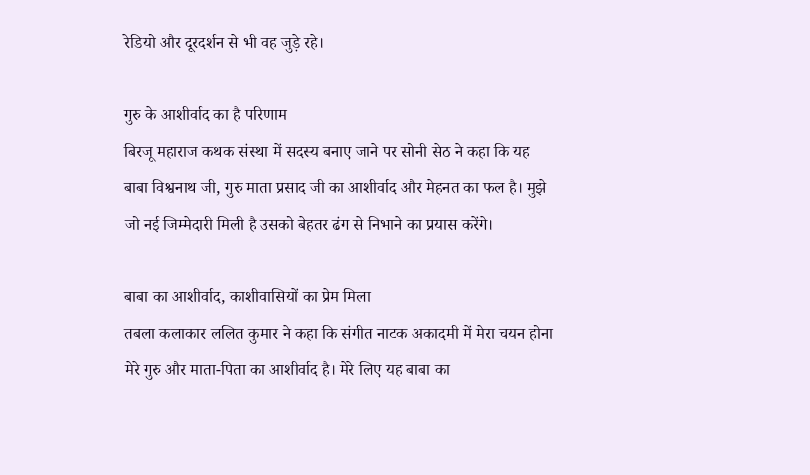रेडियो और दूरदर्शन से भी वह जुड़े रहे।

गुरु के आशीर्वाद का है परिणाम
बिरजू महाराज कथक संस्था में सदस्य बनाए जाने पर सोनी सेठ ने कहा कि यह बाबा विश्वनाथ जी, गुरु माता प्रसाद जी का आशीर्वाद और मेहनत का फल है। मुझे जो नई जिम्मेदारी मिली है उसको बेहतर ढंग से निभाने का प्रयास करेंगे।

बाबा का आशीर्वाद, काशीवासियों का प्रेम मिला
तबला कलाकार ललित कुमार ने कहा कि संगीत नाटक अकादमी में मेरा चयन होना मेरे गुरु और माता-पिता का आशीर्वाद है। मेरे लिए यह बाबा का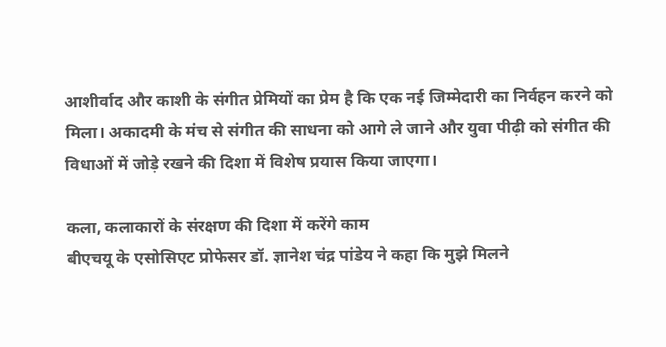आशीर्वाद और काशी के संगीत प्रेमियों का प्रेम है कि एक नई जिम्मेदारी का निर्वहन करने को मिला। अकादमी के मंच से संगीत की साधना को आगे ले जाने और युवा पीढ़ी को संगीत की विधाओं में जोड़े रखने की दिशा में विशेष प्रयास किया जाएगा।

कला, कलाकारों के संरक्षण की दिशा में करेंगे काम
बीएचयू के एसोसिएट प्रोफेसर डॉ. ज्ञानेश चंद्र पांडेय ने कहा कि मुझे मिलने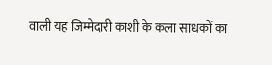वाली यह जिम्मेदारी काशी के कला साधकों का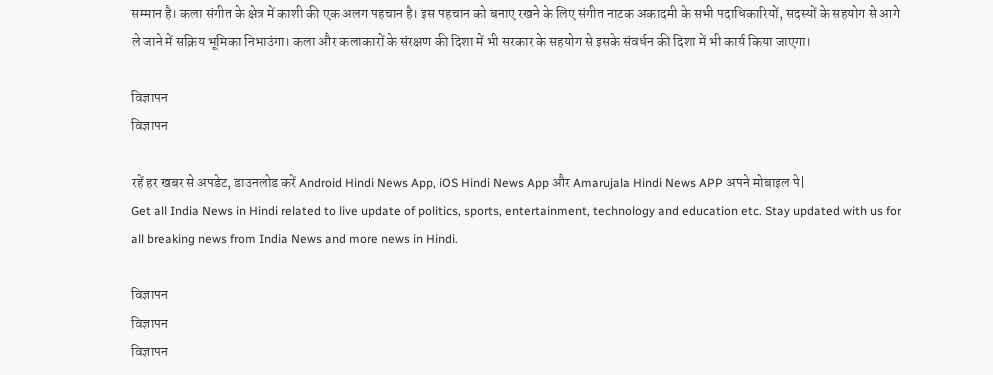सम्मान है। कला संगीत के क्षेत्र में काशी की एक अलग पहचान है। इस पहचान को बनाए रखने के लिए संगीत नाटक अकादमी के सभी पदाधिकारियों, सदस्यों के सहयोग से आगे ले जाने में सक्रिय भूमिका निभाउंगा। कला और कलाकारों के संरक्षण की दिशा में भी सरकार के सहयोग से इसके संवर्धन की दिशा में भी कार्य किया जाएगा।

विज्ञापन
विज्ञापन

रहें हर खबर से अपडेट, डाउनलोड करें Android Hindi News App, iOS Hindi News App और Amarujala Hindi News APP अपने मोबाइल पे|
Get all India News in Hindi related to live update of politics, sports, entertainment, technology and education etc. Stay updated with us for all breaking news from India News and more news in Hindi.

विज्ञापन
विज्ञापन
विज्ञापन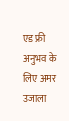एड फ्री अनुभव के लिए अमर उजाला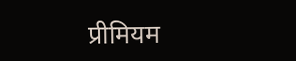प्रीमियम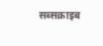सब्सक्राइब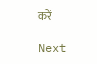करें

Next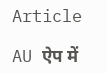Article

AU ऐप में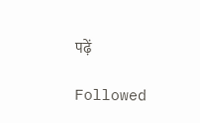पढ़ें

Followed